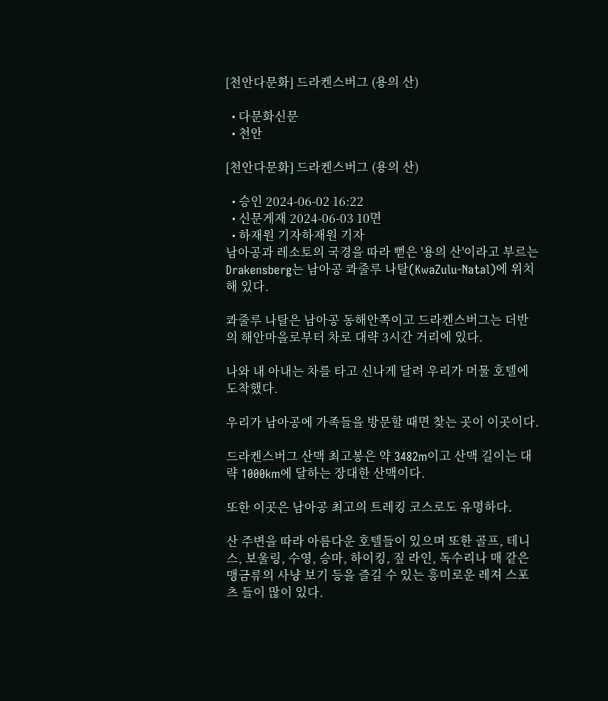[천안다문화] 드라켄스버그 (용의 산)

  • 다문화신문
  • 천안

[천안다문화] 드라켄스버그 (용의 산)

  • 승인 2024-06-02 16:22
  • 신문게재 2024-06-03 10면
  • 하재원 기자하재원 기자
남아공과 레소토의 국경을 따라 뻗은 '용의 산'이라고 부르는 Drakensberg는 남아공 콰줄루 나탈(KwaZulu-Natal)에 위치해 있다.

콰줄루 나탈은 남아공 동해안쪽이고 드라켄스버그는 더반의 해안마을로부터 차로 대략 3시간 거리에 있다.

나와 내 아내는 차를 타고 신나게 달려 우리가 머물 호텔에 도착했다.

우리가 남아공에 가족들을 방문할 때면 찾는 곳이 이곳이다.

드라켄스버그 산맥 최고봉은 약 3482m이고 산맥 길이는 대략 1000km에 달하는 장대한 산맥이다.

또한 이곳은 남아공 최고의 트레킹 코스로도 유명하다.

산 주변을 따라 아름다운 호텔들이 있으며 또한 골프, 테니스, 보울링, 수영, 승마, 하이킹, 짚 라인, 독수리나 매 같은 맹금류의 사냥 보기 등을 즐길 수 있는 흥미로운 레져 스포츠 들이 많이 있다.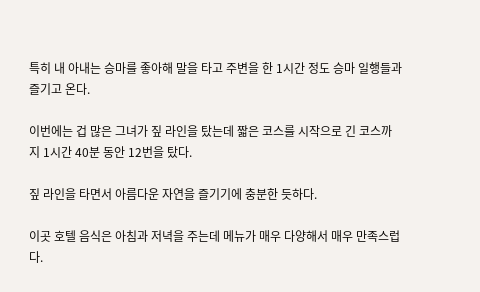특히 내 아내는 승마를 좋아해 말을 타고 주변을 한 1시간 정도 승마 일행들과 즐기고 온다.

이번에는 겁 많은 그녀가 짚 라인을 탔는데 짧은 코스를 시작으로 긴 코스까지 1시간 40분 동안 12번을 탔다.

짚 라인을 타면서 아름다운 자연을 즐기기에 충분한 듯하다.

이곳 호텔 음식은 아침과 저녁을 주는데 메뉴가 매우 다양해서 매우 만족스럽다.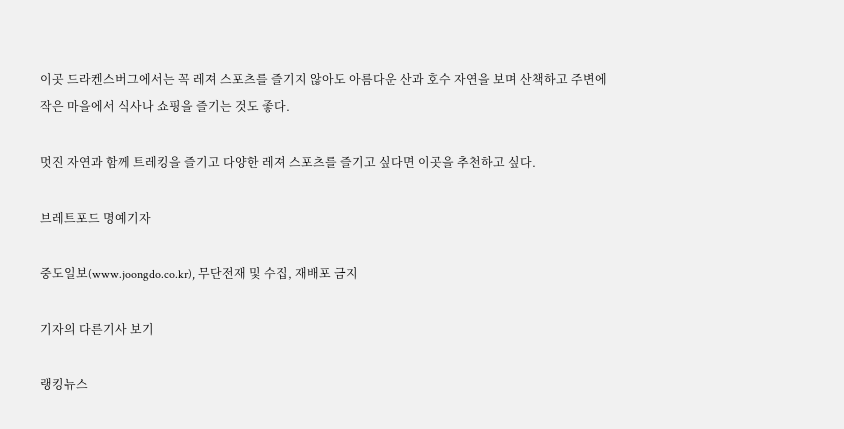이곳 드라켄스버그에서는 꼭 레져 스포츠를 즐기지 않아도 아름다운 산과 호수 자연을 보며 산책하고 주변에 작은 마을에서 식사나 쇼핑을 즐기는 것도 좋다.

멋진 자연과 함께 트레킹을 즐기고 다양한 레져 스포츠를 즐기고 싶다면 이곳을 추천하고 싶다.

브레트포드 명예기자

중도일보(www.joongdo.co.kr), 무단전재 및 수집, 재배포 금지

기자의 다른기사 보기

랭킹뉴스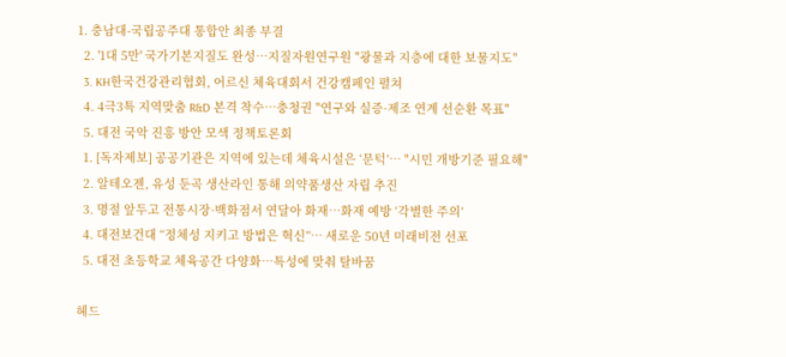1. 충남대-국립공주대 통합안 최종 부결
  2. '1대 5만' 국가기본지질도 완성…지질자원연구원 "광물과 지층에 대한 보물지도"
  3. KH한국건강관리협회, 어르신 체육대회서 건강캠페인 펼쳐
  4. 4극3특 지역맞춤 R&D 본격 착수…충청권 "연구와 실증·제조 연계 선순환 목표"
  5. 대전 국악 진흥 방안 모색 정책토론회
  1. [독자제보] 공공기관은 지역에 있는데 체육시설은 ‘문턱’… "시민 개방기준 필요해"
  2. 알테오젠, 유성 둔곡 생산라인 통해 의약품생산 자립 추진
  3. 명절 앞두고 전통시장·백화점서 연달아 화재…화재 예방 ‘각별한 주의’
  4. 대전보건대 “정체성 지키고 방법은 혁신”… 새로운 50년 미래비전 선포
  5. 대전 초등학교 체육공간 다양화…특성에 맞춰 탈바꿈

헤드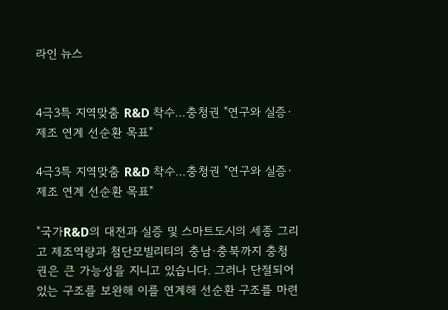라인 뉴스


4극3특 지역맞춤 R&D 착수…충청권 "연구와 실증·제조 연계 선순환 목표"

4극3특 지역맞춤 R&D 착수…충청권 "연구와 실증·제조 연계 선순환 목표"

"국가R&D의 대전과 실증 및 스마트도시의 세종 그리고 제조역량과 첨단모빌리티의 충남·충북까지 충청권은 큰 가능성을 지니고 있습니다. 그러나 단절되어 있는 구조를 보완해 이를 연계해 선순환 구조를 마련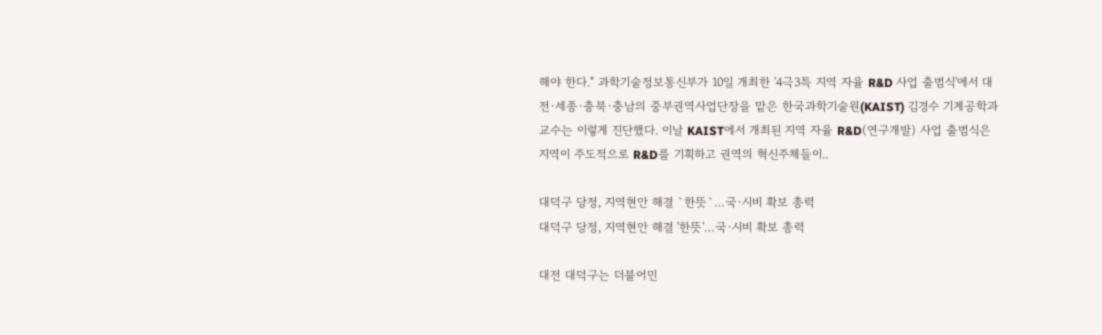해야 한다." 과학기술정보통신부가 10일 개최한 '4극3특 지역 자율 R&D 사업 출범식'에서 대전·세종·충북·충남의 중부권역사업단장을 맡은 한국과학기술원(KAIST) 김경수 기계공학과 교수는 이렇게 진단했다. 이날 KAIST에서 개최된 지역 자율 R&D(연구개발) 사업 출범식은 지역이 주도적으로 R&D를 기획하고 권역의 혁신주체들이..

대덕구 당정, 지역현안 해결 `한뜻`…국·시비 확보 총력
대덕구 당정, 지역현안 해결 '한뜻'…국·시비 확보 총력

대전 대덕구는 더불어민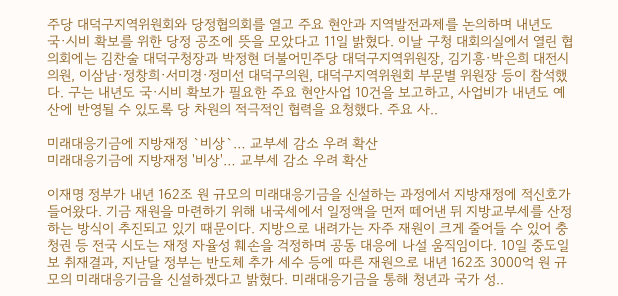주당 대덕구지역위원회와 당정협의회를 열고 주요 현안과 지역발전과제를 논의하며 내년도 국·시비 확보를 위한 당정 공조에 뜻을 모았다고 11일 밝혔다. 이날 구청 대회의실에서 열린 협의회에는 김찬술 대덕구청장과 박정현 더불어민주당 대덕구지역위원장, 김기흥·박은희 대전시의원, 이삼남·정창희·서미경·정미선 대덕구의원, 대덕구지역위원회 부문별 위원장 등이 참석했다. 구는 내년도 국·시비 확보가 필요한 주요 현안사업 10건을 보고하고, 사업비가 내년도 예산에 반영될 수 있도록 당 차원의 적극적인 협력을 요청했다. 주요 사..

미래대응기금에 지방재정 `비상`… 교부세 감소 우려 확산
미래대응기금에 지방재정 '비상'… 교부세 감소 우려 확산

이재명 정부가 내년 162조 원 규모의 미래대응기금을 신설하는 과정에서 지방재정에 적신호가 들어왔다. 기금 재원을 마련하기 위해 내국세에서 일정액을 먼저 떼어낸 뒤 지방교부세를 산정하는 방식이 추진되고 있기 때문이다. 지방으로 내려가는 자주 재원이 크게 줄어들 수 있어 충청권 등 전국 시도는 재정 자율성 훼손을 걱정하며 공동 대응에 나설 움직임이다. 10일 중도일보 취재결과, 지난달 정부는 반도체 추가 세수 등에 따른 재원으로 내년 162조 3000억 원 규모의 미래대응기금을 신설하겠다고 밝혔다. 미래대응기금을 통해 청년과 국가 성..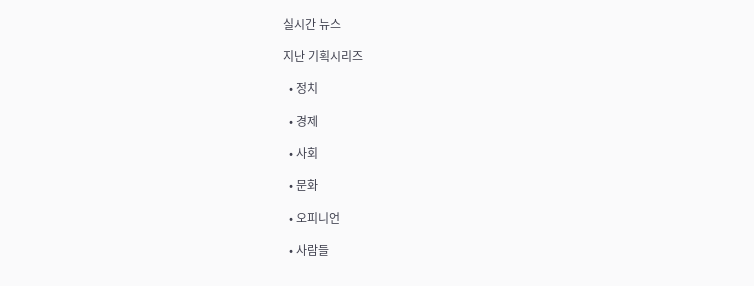실시간 뉴스

지난 기획시리즈

  • 정치

  • 경제

  • 사회

  • 문화

  • 오피니언

  • 사람들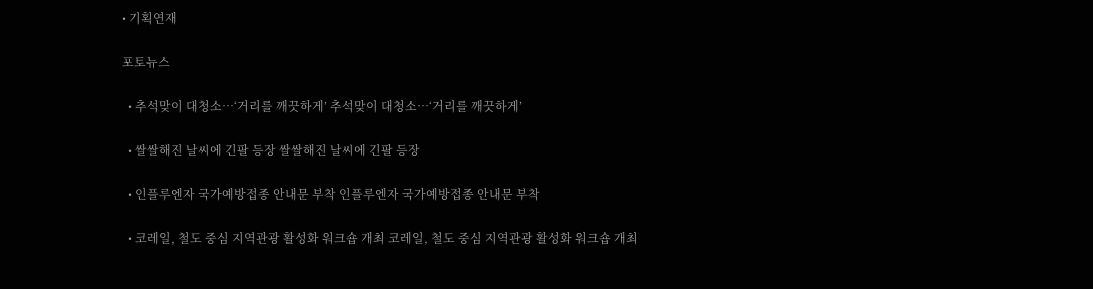• 기획연재

포토뉴스

  • 추석맞이 대청소…‘거리를 깨끗하게’ 추석맞이 대청소…‘거리를 깨끗하게’

  • 쌀쌀해진 날씨에 긴팔 등장 쌀쌀해진 날씨에 긴팔 등장

  • 인플루엔자 국가예방접종 안내문 부착 인플루엔자 국가예방접종 안내문 부착

  • 코레일, 철도 중심 지역관광 활성화 워크숍 개최 코레일, 철도 중심 지역관광 활성화 워크숍 개최